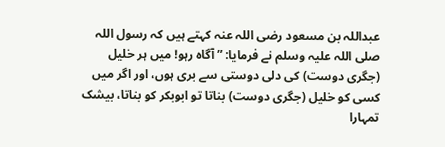عبداللہ بن مسعود رضی اللہ عنہ کہتے ہیں کہ رسول اللہ صلی اللہ علیہ وسلم نے فرمایا: ”آگاہ رہو! میں ہر خلیل (جگری دوست) کی دلی دوستی سے بری ہوں، اور اگر میں کسی کو خلیل (جگری دوست) بناتا تو ابوبکر کو بناتا، بیشک تمہارا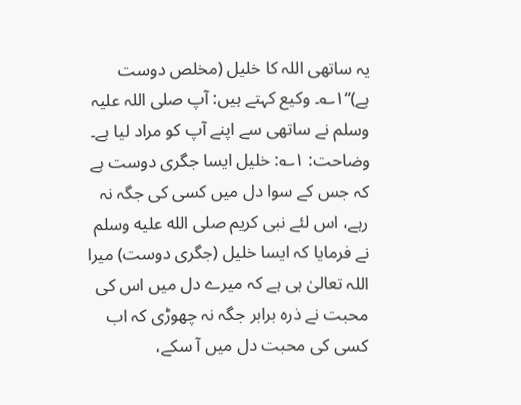یہ ساتھی اللہ کا خلیل (مخلص دوست ہے)“۱؎۔ وکیع کہتے ہیں: آپ صلی اللہ علیہ وسلم نے ساتھی سے اپنے آپ کو مراد لیا ہے۔
وضاحت: ۱؎: خلیل ایسا جگری دوست ہے کہ جس کے سوا دل میں کسی کی جگہ نہ رہے، اس لئے نبی کریم صلى الله عليه وسلم نے فرمایا کہ ایسا خلیل (جگری دوست) میرا اللہ تعالیٰ ہی ہے کہ میرے دل میں اس کی محبت نے ذرہ برابر جگہ نہ چھوڑی کہ اب کسی کی محبت دل میں آ سکے،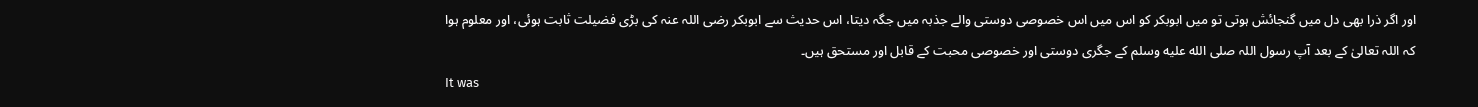اور اگر ذرا بھی دل میں گنجائش ہوتی تو میں ابوبکر کو اس میں اس خصوصی دوستی والے جذبہ میں جگہ دیتا، اس حدیث سے ابوبکر رضی اللہ عنہ کی بڑی فضیلت ثابت ہوئی، اور معلوم ہوا کہ اللہ تعالیٰ کے بعد آپ رسول اللہ صلى الله عليه وسلم کے جگری دوستی اور خصوصی محبت کے قابل اور مستحق ہیں۔
It was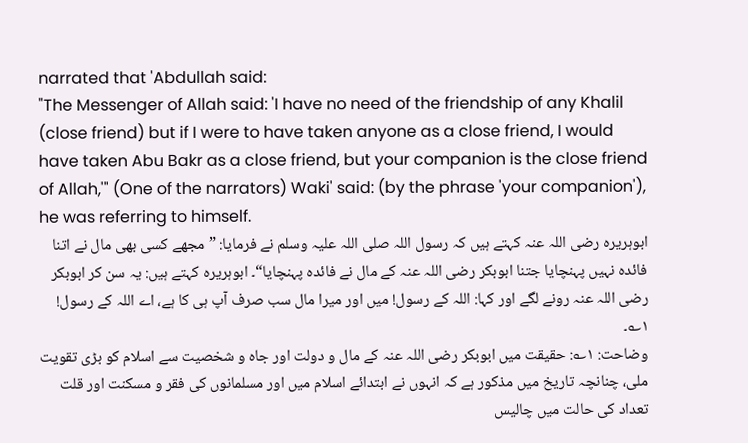narrated that 'Abdullah said:
"The Messenger of Allah said: 'I have no need of the friendship of any Khalil (close friend) but if I were to have taken anyone as a close friend, I would have taken Abu Bakr as a close friend, but your companion is the close friend of Allah,'" (One of the narrators) Waki' said: (by the phrase 'your companion'), he was referring to himself.
ابوہریرہ رضی اللہ عنہ کہتے ہیں کہ رسول اللہ صلی اللہ علیہ وسلم نے فرمایا: ”مجھے کسی بھی مال نے اتنا فائدہ نہیں پہنچایا جتنا ابوبکر رضی اللہ عنہ کے مال نے فائدہ پہنچایا“۔ ابوہریرہ کہتے ہیں: یہ سن کر ابوبکر رضی اللہ عنہ رونے لگے اور کہا: اللہ کے رسول! میں اور میرا مال سب صرف آپ ہی کا ہے، اے اللہ کے رسول! ۱؎۔
وضاحت: ۱؎: حقیقت میں ابوبکر رضی اللہ عنہ کے مال و دولت اور جاہ و شخصیت سے اسلام کو بڑی تقویت ملی، چنانچہ تاریخ میں مذکور ہے کہ انہوں نے ابتدائے اسلام میں اور مسلمانوں کی فقر و مسکنت اور قلت تعداد کی حالت میں چالیس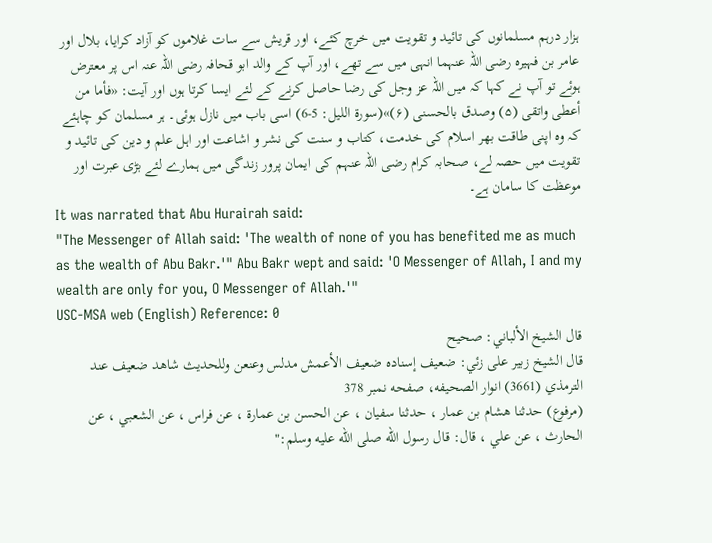ہزار درہم مسلمانوں کی تائید و تقویت میں خرچ کئے، اور قریش سے سات غلاموں کو آزاد کرایا، بلال اور عامر بن فہیرہ رضی اللہ عنہما انہی میں سے تھے، اور آپ کے والد ابو قحافہ رضی اللہ عنہ اس پر معترض ہوئے تو آپ نے کہا کہ میں اللہ عز وجل کی رضا حاصل کرنے کے لئے ایسا کرتا ہوں اور آیت: «فأما من أعطى واتقى (۵) وصدق بالحسنى (۶)»(سورة الليل: 5-6) اسی باب میں نازل ہوئی۔ ہر مسلمان کو چاہئے کہ وہ اپنی طاقت بھر اسلام کی خدمت، کتاب و سنت کی نشر و اشاعت اور اہل علم و دین کی تائید و تقویت میں حصہ لے، صحابہ کرام رضی اللہ عنہم کی ایمان پرور زندگی میں ہمارے لئے بڑی عبرت اور موعظت کا سامان ہے۔
It was narrated that Abu Hurairah said:
"The Messenger of Allah said: 'The wealth of none of you has benefited me as much as the wealth of Abu Bakr.'" Abu Bakr wept and said: 'O Messenger of Allah, I and my wealth are only for you, O Messenger of Allah.'"
USC-MSA web (English) Reference: 0
قال الشيخ الألباني: صحيح
قال الشيخ زبير على زئي: ضعيف إسناده ضعيف الأعمش مدلس وعنعن وللحديث شاھد ضعيف عند الترمذي (3661) انوار الصحيفه، صفحه نمبر 378
(مرفوع) حدثنا هشام بن عمار ، حدثنا سفيان ، عن الحسن بن عمارة ، عن فراس ، عن الشعبي ، عن الحارث ، عن علي ، قال: قال رسول الله صلى الله عليه وسلم:"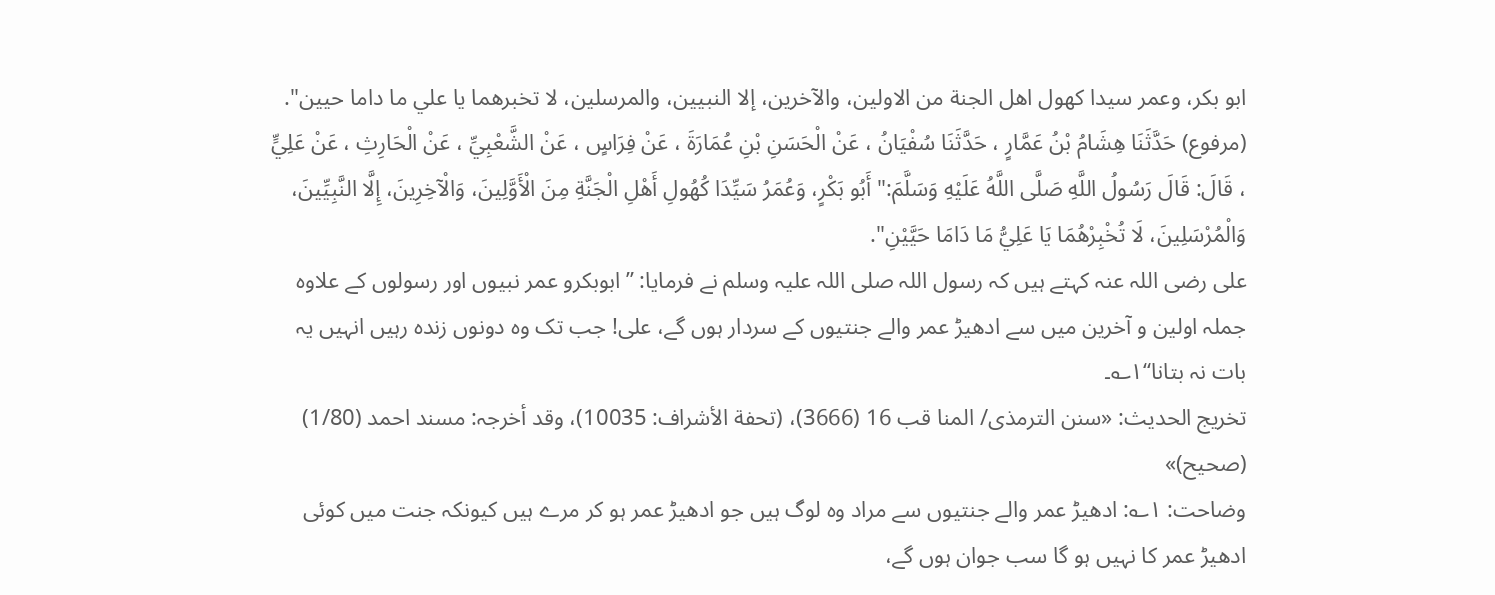ابو بكر، وعمر سيدا كهول اهل الجنة من الاولين، والآخرين، إلا النبيين، والمرسلين، لا تخبرهما يا علي ما داما حيين". (مرفوع) حَدَّثَنَا هِشَامُ بْنُ عَمَّارٍ ، حَدَّثَنَا سُفْيَانُ ، عَنْ الْحَسَنِ بْنِ عُمَارَةَ ، عَنْ فِرَاسٍ ، عَنْ الشَّعْبِيِّ ، عَنْ الْحَارِثِ ، عَنْ عَلِيٍّ ، قَالَ: قَالَ رَسُولُ اللَّهِ صَلَّى اللَّهُ عَلَيْهِ وَسَلَّمَ:" أَبُو بَكْرٍ، وَعُمَرُ سَيِّدَا كُهُولِ أَهْلِ الْجَنَّةِ مِنَ الْأَوَّلِينَ، وَالْآخِرِينَ، إِلَّا النَّبِيِّينَ، وَالْمُرْسَلِينَ، لَا تُخْبِرْهُمَا يَا عَلِيُّ مَا دَامَا حَيَّيْنِ".
علی رضی اللہ عنہ کہتے ہیں کہ رسول اللہ صلی اللہ علیہ وسلم نے فرمایا: ”ابوبکرو عمر نبیوں اور رسولوں کے علاوہ جملہ اولین و آخرین میں سے ادھیڑ عمر والے جنتیوں کے سردار ہوں گے، علی! جب تک وہ دونوں زندہ رہیں انہیں یہ بات نہ بتانا“۱؎۔
تخریج الحدیث: «سنن الترمذی/ المنا قب 16 (3666)، (تحفة الأشراف: 10035)، وقد أخرجہ: مسند احمد (1/80) (صحیح)»
وضاحت: ۱؎: ادھیڑ عمر والے جنتیوں سے مراد وہ لوگ ہیں جو ادھیڑ عمر ہو کر مرے ہیں کیونکہ جنت میں کوئی ادھیڑ عمر کا نہیں ہو گا سب جوان ہوں گے،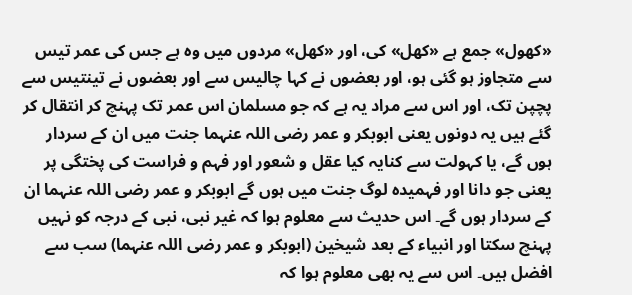«كهول» جمع ہے «كهل» کی، اور «كهل» مردوں میں وہ ہے جس کی عمر تیس سے متجاوز ہو گئی ہو، اور بعضوں نے کہا چالیس سے اور بعضوں نے تینتیس سے پچپن تک، اور اس سے مراد یہ ہے کہ جو مسلمان اس عمر تک پہنچ کر انتقال کر گئے ہیں یہ دونوں یعنی ابوبکر و عمر رضی اللہ عنہما جنت میں ان کے سردار ہوں گے، یا کہولت سے کنایہ کیا عقل و شعور اور فہم و فراست کی پختگی پر یعنی جو دانا اور فہمیدہ لوگ جنت میں ہوں گے ابوبکر و عمر رضی اللہ عنہما ان کے سردار ہوں گے۔ اس حدیث سے معلوم ہوا کہ غیر نبی، نبی کے درجہ کو نہیں پہنچ سکتا اور انبیاء کے بعد شیخین (ابوبکر و عمر رضی اللہ عنہما) سب سے افضل ہیں۔ اس سے یہ بھی معلوم ہوا کہ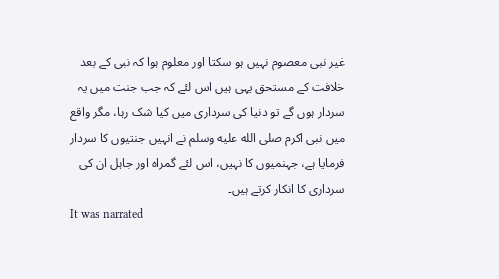غیر نبی معصوم نہیں ہو سکتا اور معلوم ہوا کہ نبی کے بعد خلافت کے مستحق یہی ہیں اس لئے کہ جب جنت میں یہ سردار ہوں گے تو دنیا کی سرداری میں کیا شک رہا، مگر واقع میں نبی اکرم صلى الله عليه وسلم نے انہیں جنتیوں کا سردار فرمایا ہے، جہنمیوں کا نہیں، اس لئے گمراہ اور جاہل ان کی سرداری کا انکار کرتے ہیں۔
It was narrated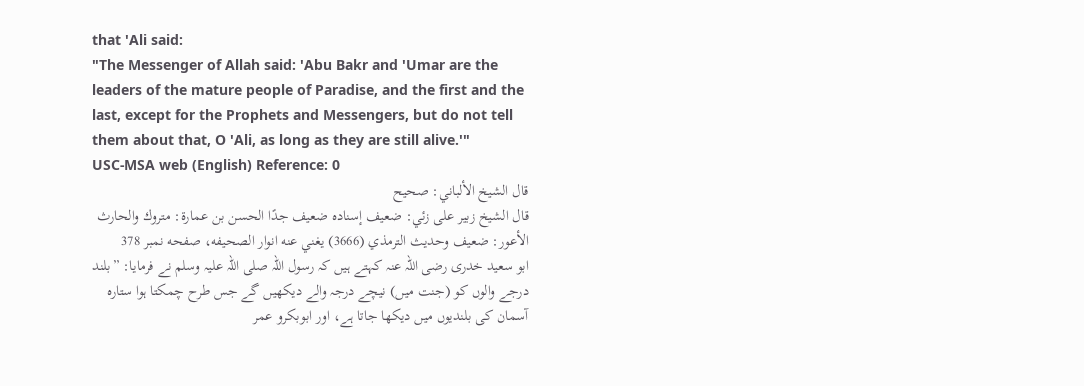that 'Ali said:
"The Messenger of Allah said: 'Abu Bakr and 'Umar are the leaders of the mature people of Paradise, and the first and the last, except for the Prophets and Messengers, but do not tell them about that, O 'Ali, as long as they are still alive.'"
USC-MSA web (English) Reference: 0
قال الشيخ الألباني: صحيح
قال الشيخ زبير على زئي: ضعيف إسناده ضعيف جدًا الحسن بن عمارة: متروك والحارث الأعور: ضعيف وحديث الترمذي (3666) يغني عنه انوار الصحيفه، صفحه نمبر 378
ابو سعید خدری رضی اللہ عنہ کہتے ہیں کہ رسول اللہ صلی اللہ علیہ وسلم نے فرمایا: ”بلند درجے والوں کو (جنت میں) نیچے درجہ والے دیکھیں گے جس طرح چمکتا ہوا ستارہ آسمان کی بلندیوں میں دیکھا جاتا ہے، اور ابوبکرو عمر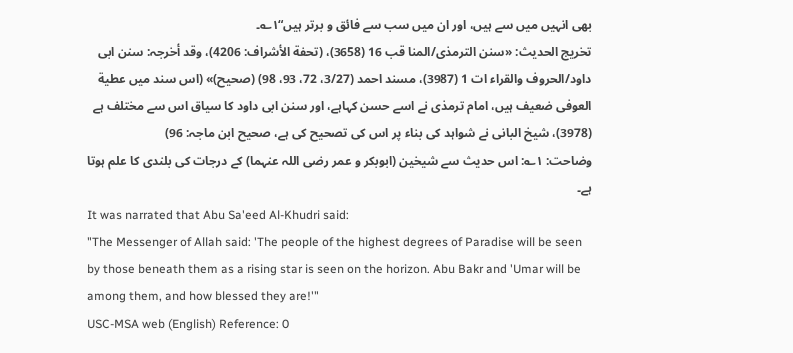بھی انہیں میں سے ہیں، اور ان میں سب سے فائق و برتر ہیں“۱؎۔
تخریج الحدیث: «سنن الترمذی/المنا قب 16 (3658)، (تحفة الأشراف: 4206)، وقد أخرجہ: سنن ابی داود/الحروف والقراء ات 1 (3987)، مسند احمد (3/27، 72، 93، 98) (صحیح)» (اس سند میں عطیة العوفی ضعیف ہیں، امام ترمذی نے اسے حسن کہاہے، اور سنن ابی داود کا سیاق اس سے مختلف ہے (3978)، شیخ البانی نے شواہد کی بناء پر اس کی تصحیح کی ہے، صحیح ابن ماجہ: 96)
وضاحت: ۱؎: اس حدیث سے شیخین (ابوبکر و عمر رضی اللہ عنہما) کے درجات کی بلندی کا علم ہوتا ہے۔
It was narrated that Abu Sa'eed Al-Khudri said:
"The Messenger of Allah said: 'The people of the highest degrees of Paradise will be seen by those beneath them as a rising star is seen on the horizon. Abu Bakr and 'Umar will be among them, and how blessed they are!'"
USC-MSA web (English) Reference: 0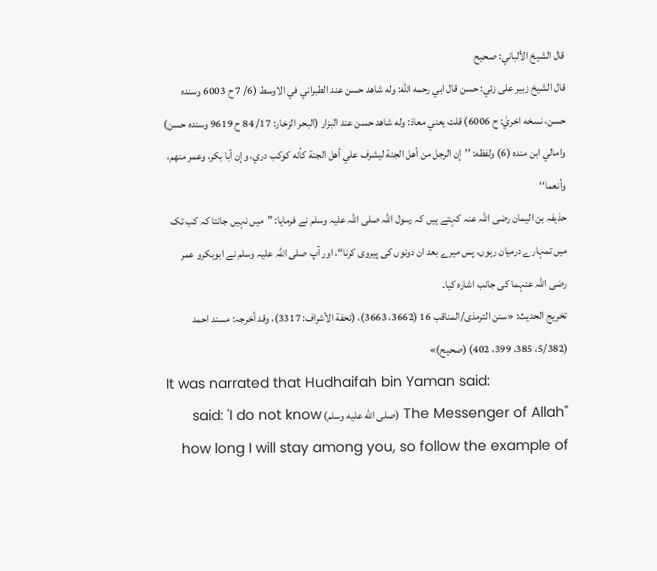قال الشيخ الألباني: صحيح
قال الشيخ زبير على زئي: حسن قال ابي رحمه الله: وله شاھد حسن عند الطبراني في الاوسط (6/ 7 ح 6003 وسنده حسن، نسخه اخريٰ: ح 6006) قلت يعني معاذ: وله شاھد حسن عند البزار (البحر الزخار: 17/ 84 ح 9619 وسنده حسن) وامالي ابن منده (6) ولفظه: ’’إن الرجل من أهل الجنة ليشرف علي أهل الجنة كأنه كوكب دري، وإن أبا بكر، وعمر منهم، وأنعما‘‘
حذیفہ بن الیمان رضی اللہ عنہ کہتے ہیں کہ رسول اللہ صلی اللہ علیہ وسلم نے فرمایا: ”میں نہیں جانتا کہ کب تک میں تمہارے درمیان رہوں، پس میرے بعد ان دونوں کی پیروی کرنا“، اور آپ صلی اللہ علیہ وسلم نے ابوبکرو عمر رضی اللہ عنہما کی جانب اشارہ کیا۔
تخریج الحدیث: «سنن الترمذی/المناقب 16 (3662، 3663)، (تحفة الأشراف: 3317)، وقد أخرجہ: مسند احمد (5/382، 385، 399، 402) (صحیح)»
It was narrated that Hudhaifah bin Yaman said:
"The Messenger of Allah (صلى الله عليه وسلم) said: 'I do not know how long I will stay among you, so follow the example of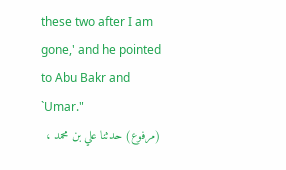these two after I am gone,' and he pointed to Abu Bakr and `Umar."
(مرفوع) حدثنا علي بن محمد ،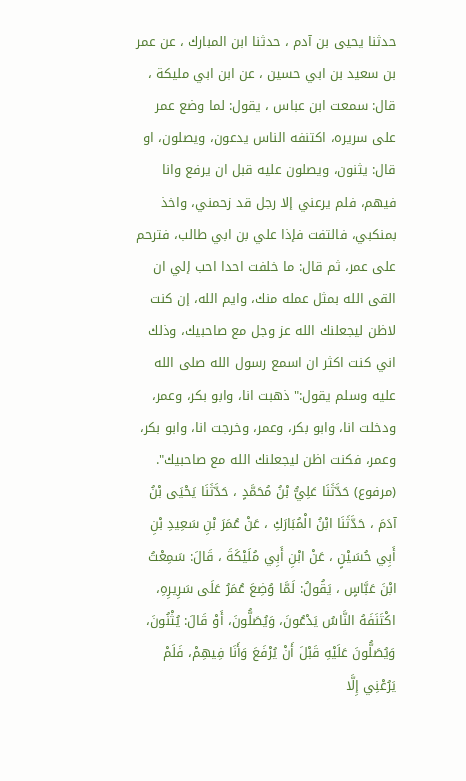حدثنا يحيى بن آدم ، حدثنا ابن المبارك ، عن عمر بن سعيد بن ابي حسين ، عن ابن ابي مليكة ، قال: سمعت ابن عباس ، يقول: لما وضع عمر على سريره، اكتنفه الناس يدعون، ويصلون، او قال: يثنون، ويصلون عليه قبل ان يرفع وانا فيهم، فلم يرعني إلا رجل قد زحمني، واخذ بمنكبي، فالتفت فإذا علي بن ابي طالب، فترحم على عمر، ثم قال: ما خلفت احدا احب إلي ان القى الله بمثل عمله منك، وايم الله، إن كنت لاظن ليجعلنك الله عز وجل مع صاحبيك، وذلك اني كنت اكثر ان اسمع رسول الله صلى الله عليه وسلم يقول:" ذهبت انا، وابو بكر، وعمر، ودخلت انا، وابو بكر، وعمر، وخرجت انا، وابو بكر، وعمر، فكنت اظن ليجعلنك الله مع صاحبيك". (مرفوع) حَدَّثَنَا عَلِيُّ بْنُ مُحَمَّدٍ ، حَدَّثَنَا يَحْيَى بْنُ آدَمَ ، حَدَّثَنَا ابْنُ الْمُبَارَكِ ، عَنْ عُمَرَ بْنِ سَعِيدِ بْنِ أَبِي حُسَيْنٍ ، عَنْ ابْنِ أَبِي مُلَيْكَةَ ، قَالَ: سَمِعْتُ ابْنَ عَبَّاسٍ ، يَقُولُ: لَمَّا وُضِعَ عُمَرُ عَلَى سَرِيرِهِ، اكْتَنَفَهُ النَّاسُ يَدْعُونَ، وَيُصَلُّونَ، أَوْ قَالَ: يُثْنُونَ، وَيُصَلُّونَ عَلَيْهِ قَبْلَ أَنْ يُرْفَعَ وَأَنَا فِيهِمْ، فَلَمْ يَرُعْنِي إِلَّا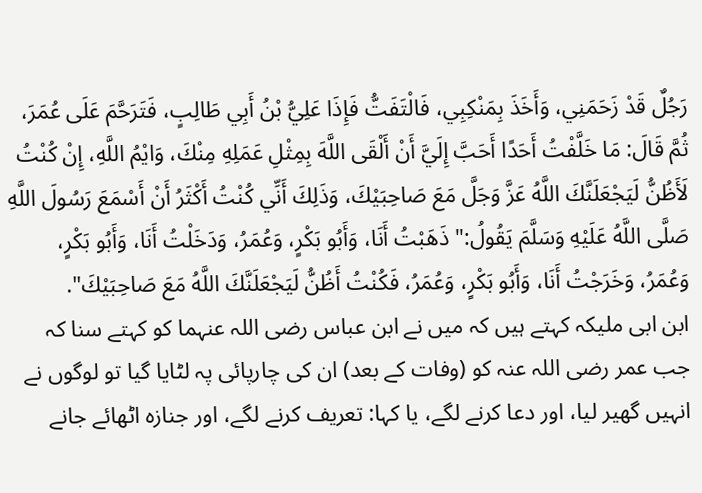رَجُلٌ قَدْ زَحَمَنِي، وَأَخَذَ بِمَنْكِبِي، فَالْتَفَتُّ فَإِذَا عَلِيُّ بْنُ أَبِي طَالِبٍ، فَتَرَحَّمَ عَلَى عُمَرَ، ثُمَّ قَالَ: مَا خَلَّفْتُ أَحَدًا أَحَبَّ إِلَيَّ أَنْ أَلْقَى اللَّهَ بِمِثْلِ عَمَلِهِ مِنْكَ، وَايْمُ اللَّهِ، إِنْ كُنْتُ لَأَظُنُّ لَيَجْعَلَنَّكَ اللَّهُ عَزَّ وَجَلَّ مَعَ صَاحِبَيْكَ، وَذَلِكَ أَنِّي كُنْتُ أَكْثَرُ أَنْ أَسْمَعَ رَسُولَ اللَّهِ صَلَّى اللَّهُ عَلَيْهِ وَسَلَّمَ يَقُولُ:" ذَهَبْتُ أَنَا، وَأَبُو بَكْرٍ، وَعُمَرُ، وَدَخَلْتُ أَنَا، وَأَبُو بَكْرٍ، وَعُمَرُ، وَخَرَجْتُ أَنَا، وَأَبُو بَكْرٍ، وَعُمَرُ، فَكُنْتُ أَظُنُّ لَيَجْعَلَنَّكَ اللَّهُ مَعَ صَاحِبَيْكَ".
ابن ابی ملیکہ کہتے ہیں کہ میں نے ابن عباس رضی اللہ عنہما کو کہتے سنا کہ جب عمر رضی اللہ عنہ کو (وفات کے بعد) ان کی چارپائی پہ لٹایا گیا تو لوگوں نے انہیں گھیر لیا، اور دعا کرنے لگے، یا کہا: تعریف کرنے لگے، اور جنازہ اٹھائے جانے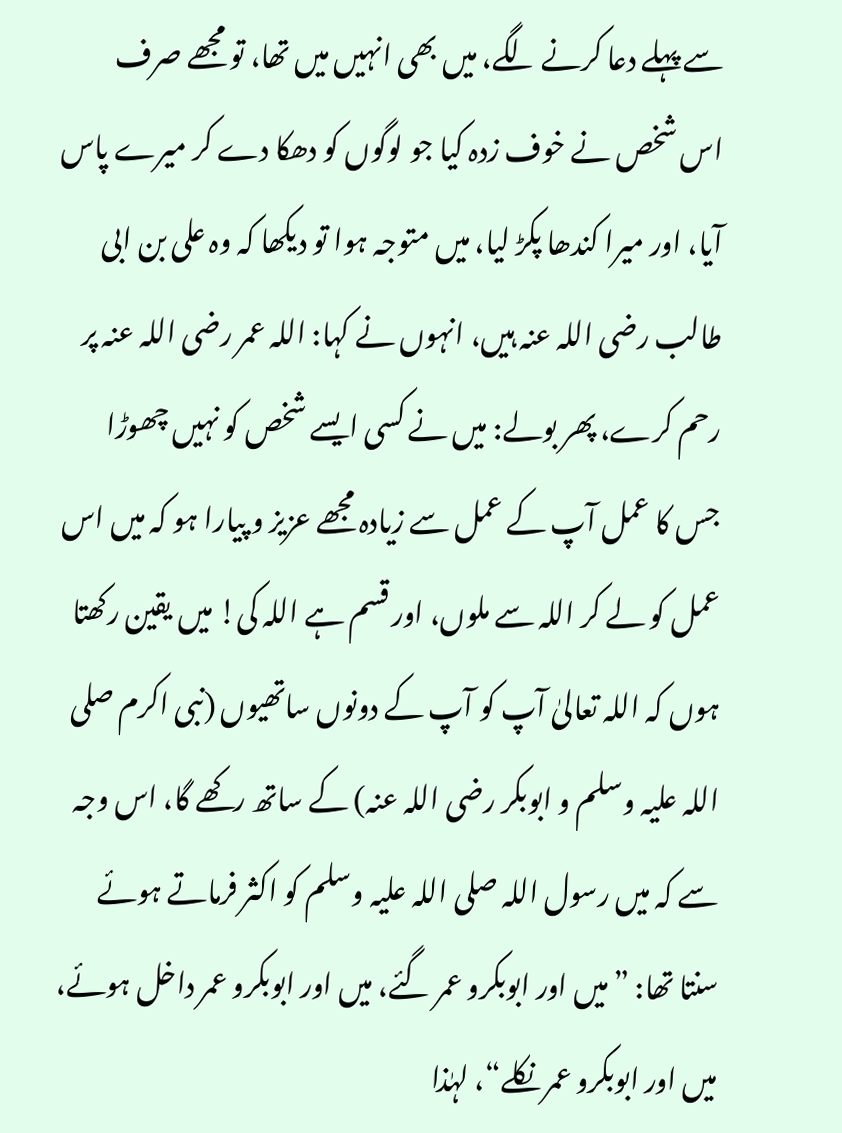سے پہلے دعا کرنے لگے، میں بھی انہیں میں تھا، تو مجھے صرف اس شخص نے خوف زدہ کیا جو لوگوں کو دھکا دے کر میرے پاس آیا، اور میرا کندھا پکڑ لیا، میں متوجہ ہوا تو دیکھا کہ وہ علی بن ابی طالب رضی اللہ عنہ ہیں، انہوں نے کہا: اللہ عمر رضی اللہ عنہ پر رحم کرے، پھر بولے: میں نے کسی ایسے شخص کو نہیں چھوڑا جس کا عمل آپ کے عمل سے زیادہ مجھے عزیز و پیارا ہو کہ میں اس عمل کو لے کر اللہ سے ملوں، اور قسم ہے اللہ کی! میں یقین رکھتا ہوں کہ اللہ تعالیٰ آپ کو آپ کے دونوں ساتھیوں (نبی اکرم صلی اللہ علیہ وسلم و ابوبکر رضی اللہ عنہ) کے ساتھ رکھے گا، اس وجہ سے کہ میں رسول اللہ صلی اللہ علیہ وسلم کو اکثر فرماتے ہوئے سنتا تھا: ”میں اور ابوبکرو عمر گئے، میں اور ابوبکرو عمر داخل ہوئے، میں اور ابوبکرو عمر نکلے“، لہٰذا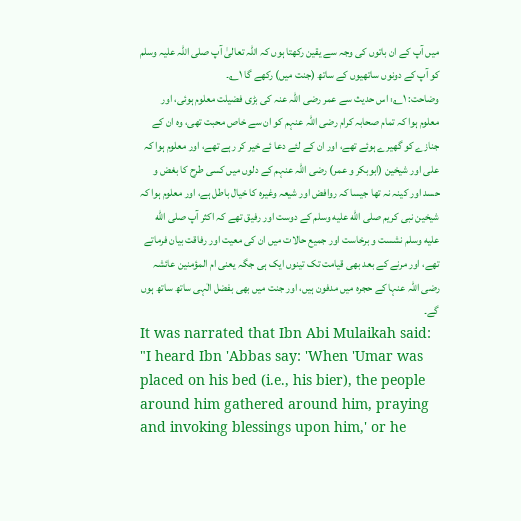میں آپ کے ان باتوں کی وجہ سے یقین رکھتا ہوں کہ اللہ تعالیٰ آپ صلی اللہ علیہ وسلم کو آپ کے دونوں ساتھیوں کے ساتھ (جنت میں) رکھے گا ۱؎۔
وضاحت: ۱؎: اس حدیث سے عمر رضی اللہ عنہ کی بڑی فضیلت معلوم ہوئی، اور معلوم ہوا کہ تمام صحابہ کرام رضی اللہ عنہم کو ان سے خاص محبت تھی، وہ ان کے جنازے کو گھیرے ہوئے تھے، اور ان کے لئے دعا ئے خیر کر رہے تھے، اور معلوم ہوا کہ علی اور شیخین (ابوبکر و عمر) رضی اللہ عنہم کے دلوں میں کسی طرح کا بغض و حسد اور کینہ نہ تھا جیسا کہ روافض اور شیعہ وغیرہ کا خیال باطل ہے، اور معلوم ہوا کہ شیخین نبی کریم صلى الله عليه وسلم کے دوست اور رفیق تھے کہ اکثر آپ صلى الله عليه وسلم نشست و برخاست اور جمیع حالات میں ان کی معیت اور رفاقت بیان فرماتے تھے، اور مرنے کے بعد بھی قیامت تک تینوں ایک ہی جگہ یعنی ام المؤمنین عائشہ رضی اللہ عنہا کے حجرہ میں مدفون ہیں، اور جنت میں بھی بفضل الٰہی ساتھ ساتھ ہوں گے۔
It was narrated that Ibn Abi Mulaikah said:
"I heard Ibn 'Abbas say: 'When 'Umar was placed on his bed (i.e., his bier), the people around him gathered around him, praying and invoking blessings upon him,' or he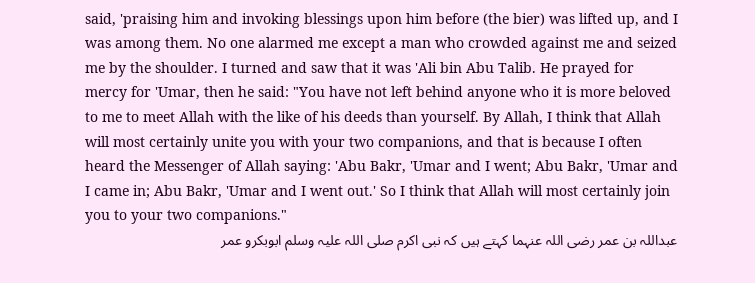said, 'praising him and invoking blessings upon him before (the bier) was lifted up, and I was among them. No one alarmed me except a man who crowded against me and seized me by the shoulder. I turned and saw that it was 'Ali bin Abu Talib. He prayed for mercy for 'Umar, then he said: "You have not left behind anyone who it is more beloved to me to meet Allah with the like of his deeds than yourself. By Allah, I think that Allah will most certainly unite you with your two companions, and that is because I often heard the Messenger of Allah saying: 'Abu Bakr, 'Umar and I went; Abu Bakr, 'Umar and I came in; Abu Bakr, 'Umar and I went out.' So I think that Allah will most certainly join you to your two companions."
عبداللہ بن عمر رضی اللہ عنہما کہتے ہیں کہ نبی اکرم صلی اللہ علیہ وسلم ابوبکرو عمر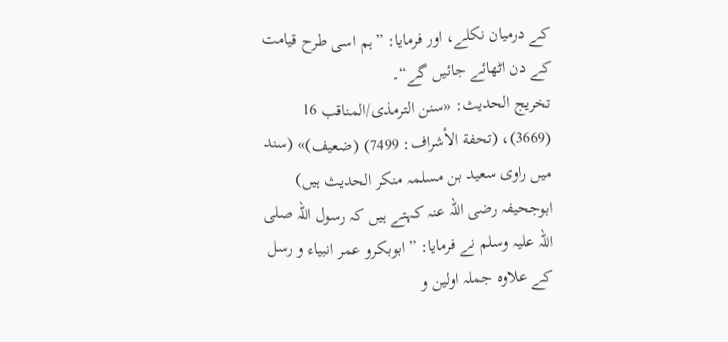کے درمیان نکلے، اور فرمایا: ”ہم اسی طرح قیامت کے دن اٹھائے جائیں گے“۔
تخریج الحدیث: «سنن الترمذی/المناقب 16 (3669)، (تحفة الأشراف: 7499) (ضعیف)» (سند میں راوی سعید بن مسلمہ منکر الحدیث ہیں)
ابوجحیفہ رضی اللہ عنہ کہتے ہیں کہ رسول اللہ صلی اللہ علیہ وسلم نے فرمایا: ”ابوبکرو عمر انبیاء و رسل کے علاوہ جملہ اولین و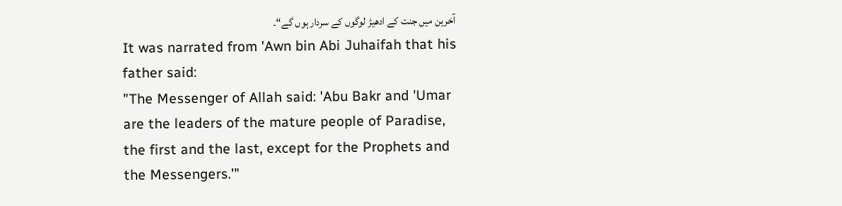آخرین میں جنت کے ادھیڑ لوگوں کے سردار ہوں گے“۔
It was narrated from 'Awn bin Abi Juhaifah that his father said:
"The Messenger of Allah said: 'Abu Bakr and 'Umar are the leaders of the mature people of Paradise, the first and the last, except for the Prophets and the Messengers.'"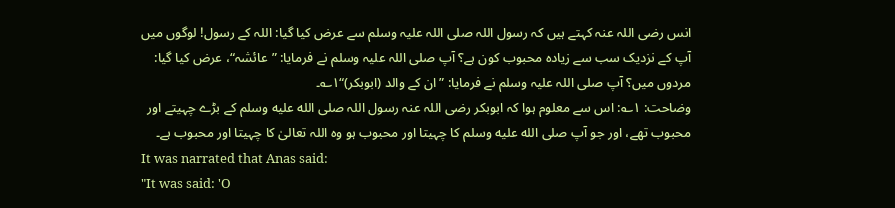انس رضی اللہ عنہ کہتے ہیں کہ رسول اللہ صلی اللہ علیہ وسلم سے عرض کیا گیا: اللہ کے رسول! لوگوں میں آپ کے نزدیک سب سے زیادہ محبوب کون ہے؟ آپ صلی اللہ علیہ وسلم نے فرمایا: ”عائشہ“، عرض کیا گیا: مردوں میں؟ آپ صلی اللہ علیہ وسلم نے فرمایا: ”ان کے والد (ابوبکر)“۱؎۔
وضاحت: ۱؎: اس سے معلوم ہوا کہ ابوبکر رضی اللہ عنہ رسول اللہ صلى الله عليه وسلم کے بڑے چہیتے اور محبوب تھے، اور جو آپ صلى الله عليه وسلم کا چہیتا اور محبوب ہو وہ اللہ تعالیٰ کا چہیتا اور محبوب ہے۔
It was narrated that Anas said:
"It was said: 'O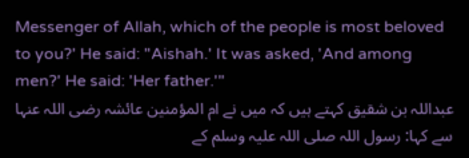Messenger of Allah, which of the people is most beloved to you?' He said: "Aishah.' It was asked, 'And among men?' He said: 'Her father.'"
عبداللہ بن شقیق کہتے ہیں کہ میں نے ام المؤمنین عائشہ رضی اللہ عنہا سے کہا: رسول اللہ صلی اللہ علیہ وسلم کے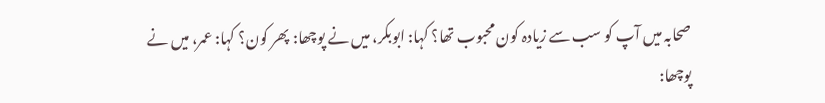صحابہ میں آپ کو سب سے زیادہ کون محبوب تھا؟ کہا: ابوبکر، میں نے پوچھا: پھر کون؟ کہا: عمر، میں نے پوچھا: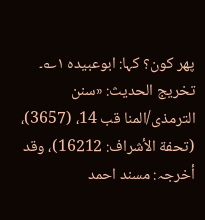پھر کون؟ کہا: ابوعبیدہ ۱؎۔
تخریج الحدیث: «سنن الترمذی/المنا قب 14، (3657)، (تحفة الأشراف: 16212)، وقد أخرجہ: مسند احمد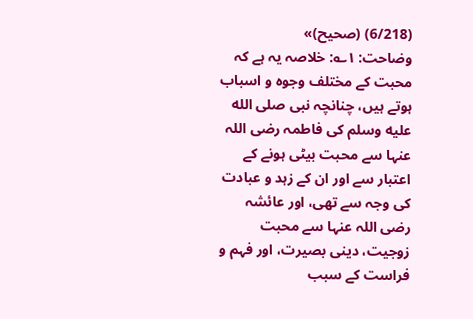(6/218) (صحیح)»
وضاحت: ۱؎: خلاصہ یہ ہے کہ محبت کے مختلف وجوہ و اسباب ہوتے ہیں، چنانچہ نبی صلى الله عليه وسلم کی فاطمہ رضی اللہ عنہا سے محبت بیٹی ہونے کے اعتبار سے اور ان کے زہد و عبادت کی وجہ سے تھی، اور عائشہ رضی اللہ عنہا سے محبت زوجیت، دینی بصیرت، اور فہم و فراست کے سبب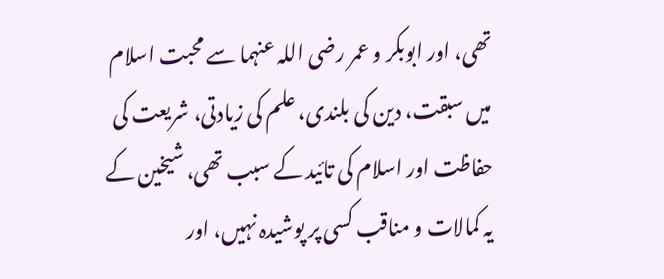تھی، اور ابوبکر و عمر رضی اللہ عنہما سے محبت اسلام میں سبقت، دین کی بلندی، علم کی زیادتی، شریعت کی حفاظت اور اسلام کی تائید کے سبب تھی، شیخین کے یہ کمالات و مناقب کسی پر پوشیدہ نہیں، اور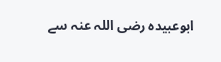ابوعبیدہ رضی اللہ عنہ سے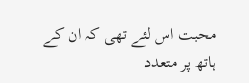محبت اس لئے تھی کہ ان کے ہاتھ پر متعدد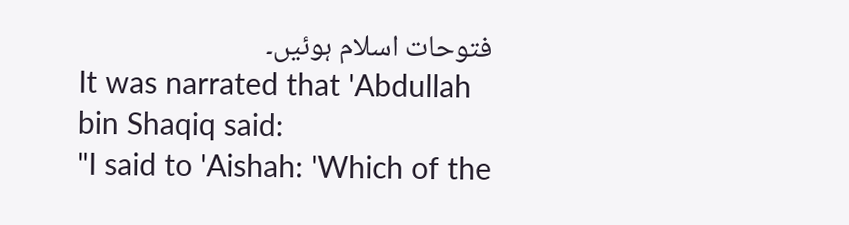فتوحات اسلام ہوئیں۔
It was narrated that 'Abdullah bin Shaqiq said:
"I said to 'Aishah: 'Which of the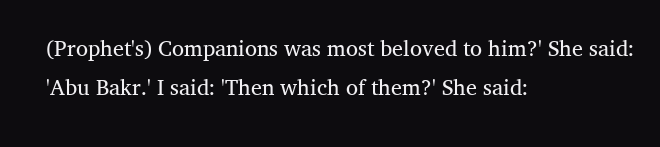(Prophet's) Companions was most beloved to him?' She said: 'Abu Bakr.' I said: 'Then which of them?' She said: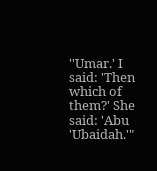''Umar.' I said: 'Then which of them?' She said: 'Abu 'Ubaidah.'"